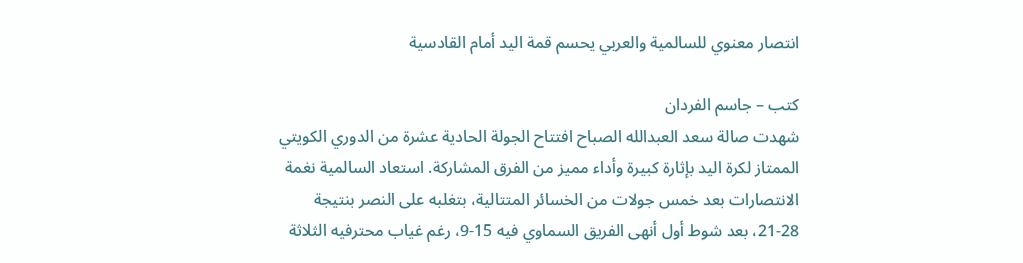انتصار معنوي للسالمية والعربي يحسم قمة اليد أمام القادسية

كتب – جاسم الفردان
شهدت صالة سعد العبدالله الصباح افتتاح الجولة الحادية عشرة من الدوري الكويتي الممتاز لكرة اليد بإثارة كبيرة وأداء مميز من الفرق المشاركة. استعاد السالمية نغمة الانتصارات بعد خمس جولات من الخسائر المتتالية، بتغلبه على النصر بنتيجة 28-21، بعد شوط أول أنهى الفريق السماوي فيه 15-9، رغم غياب محترفيه الثلاثة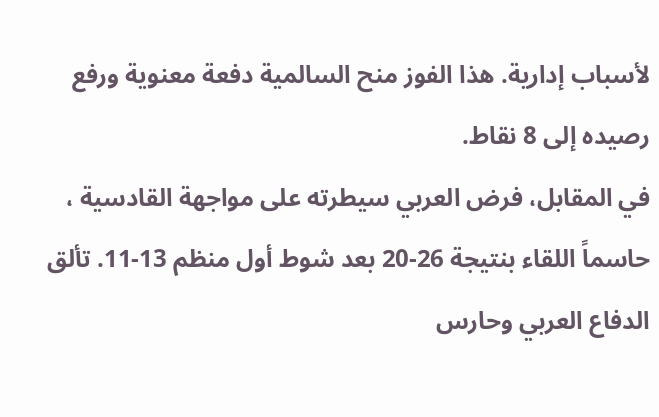لأسباب إدارية. هذا الفوز منح السالمية دفعة معنوية ورفع رصيده إلى 8 نقاط.
في المقابل، فرض العربي سيطرته على مواجهة القادسية ، حاسماً اللقاء بنتيجة 26-20 بعد شوط أول منظم 13-11. تألق الدفاع العربي وحارس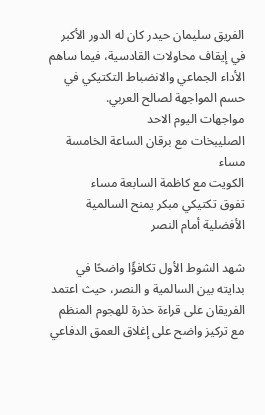الفريق سليمان حيدر كان له الدور الأكبر في إيقاف محاولات القادسية، فيما ساهم الأداء الجماعي والانضباط التكتيكي في حسم المواجهة لصالح العربي.
مواجهات اليوم الاحد
الصليبخات مع برقان الساعة الخامسة مساء
الكويت مع كاظمة السابعة مساء
تفوق تكتيكي مبكر يمنح السالمية الأفضلية أمام النصر

شهد الشوط الأول تكافؤًا واضحًا في بدايته بين السالمية و النصر، حيث اعتمد الفريقان على قراءة حذرة للهجوم المنظم مع تركيز واضح على إغلاق العمق الدفاعي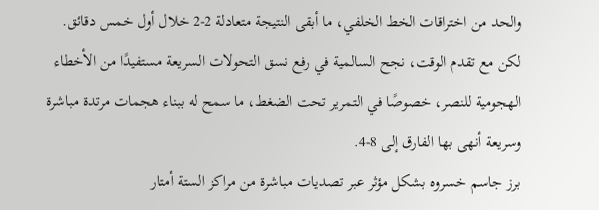والحد من اختراقات الخط الخلفي، ما أبقى النتيجة متعادلة 2-2 خلال أول خمس دقائق. لكن مع تقدم الوقت، نجح السالمية في رفع نسق التحولات السريعة مستفيدًا من الأخطاء الهجومية للنصر، خصوصًا في التمرير تحت الضغط، ما سمح له ببناء هجمات مرتدة مباشرة وسريعة أنهى بها الفارق إلى 8-4.
برز جاسم خسروه بشكل مؤثر عبر تصديات مباشرة من مراكز الستة أمتار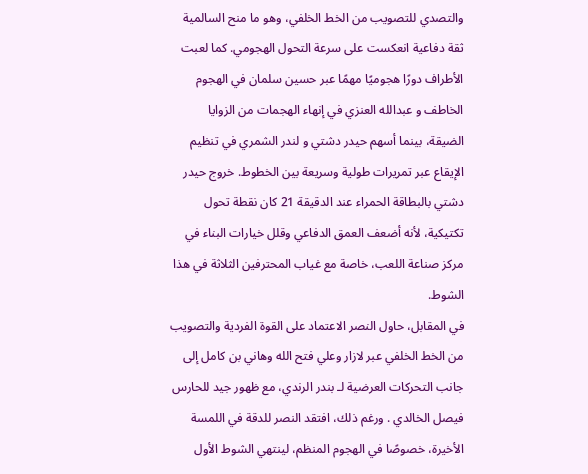والتصدي للتصويب من الخط الخلفي، وهو ما منح السالمية ثقة دفاعية انعكست على سرعة التحول الهجومي. كما لعبت الأطراف دورًا هجوميًا مهمًا عبر حسين سلمان في الهجوم الخاطف و عبدالله العنزي في إنهاء الهجمات من الزوايا الضيقة، بينما أسهم حيدر دشتي و لندر الشمري في تنظيم الإيقاع عبر تمريرات طولية وسريعة بين الخطوط. خروج حيدر دشتي بالبطاقة الحمراء عند الدقيقة 21 كان نقطة تحول تكتيكية، لأنه أضعف العمق الدفاعي وقلل خيارات البناء في مركز صناعة اللعب، خاصة مع غياب المحترفين الثلاثة في هذا الشوط.
في المقابل، حاول النصر الاعتماد على القوة الفردية والتصويب من الخط الخلفي عبر لازار وعلي فتح الله وهاني بن كامل إلى جانب التحركات العرضية لـ بندر الرندي، مع ظهور جيد للحارس فيصل الخالدي . ورغم ذلك، افتقد النصر للدقة في اللمسة الأخيرة، خصوصًا في الهجوم المنظم، لينتهي الشوط الأول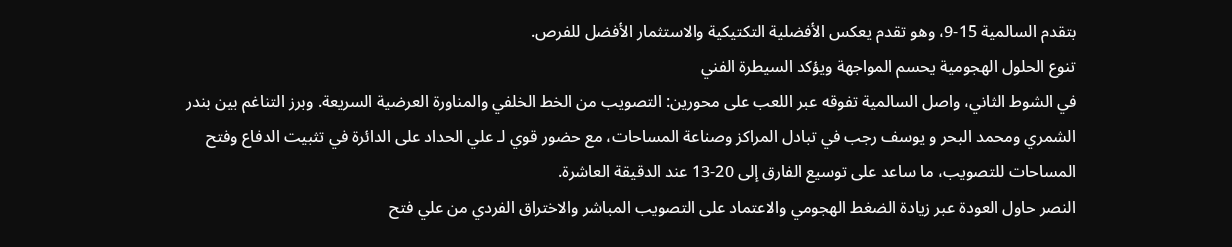بتقدم السالمية 15-9، وهو تقدم يعكس الأفضلية التكتيكية والاستثمار الأفضل للفرص.
تنوع الحلول الهجومية يحسم المواجهة ويؤكد السيطرة الفني
في الشوط الثاني، واصل السالمية تفوقه عبر اللعب على محورين: التصويب من الخط الخلفي والمناورة العرضية السريعة. وبرز التناغم بين بندر الشمري ومحمد البحر و يوسف رجب في تبادل المراكز وصناعة المساحات، مع حضور قوي لـ علي الحداد على الدائرة في تثبيت الدفاع وفتح المساحات للتصويب، ما ساعد على توسيع الفارق إلى 20-13 عند الدقيقة العاشرة.
النصر حاول العودة عبر زيادة الضغط الهجومي والاعتماد على التصويب المباشر والاختراق الفردي من علي فتح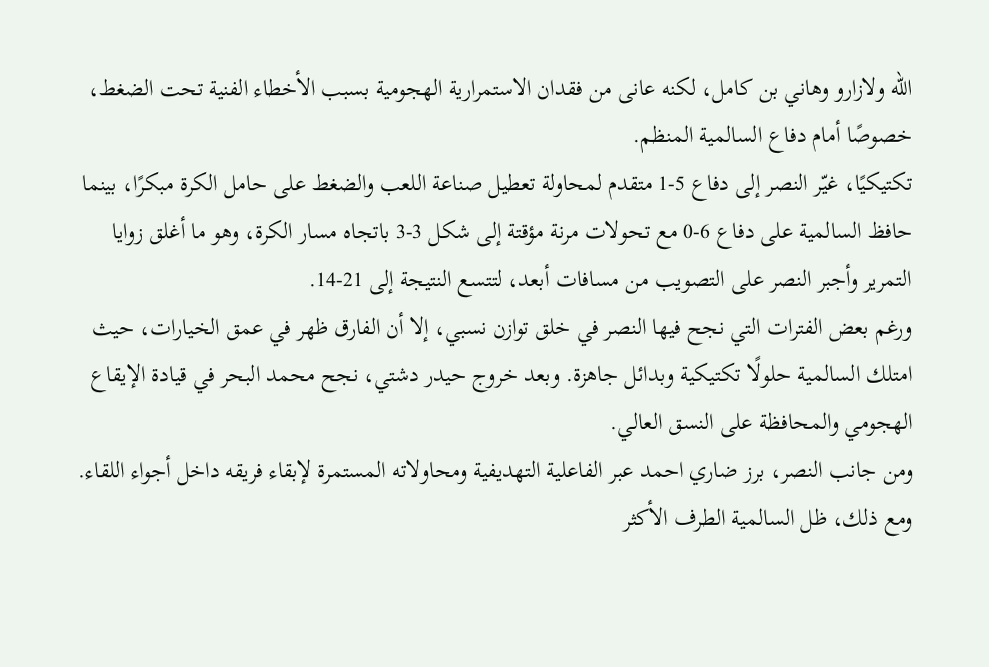الله ولازارو وهاني بن كامل، لكنه عانى من فقدان الاستمرارية الهجومية بسبب الأخطاء الفنية تحت الضغط، خصوصًا أمام دفاع السالمية المنظم.
تكتيكيًا، غيّر النصر إلى دفاع 5-1 متقدم لمحاولة تعطيل صناعة اللعب والضغط على حامل الكرة مبكرًا، بينما حافظ السالمية على دفاع 6-0 مع تحولات مرنة مؤقتة إلى شكل 3-3 باتجاه مسار الكرة، وهو ما أغلق زوايا التمرير وأجبر النصر على التصويب من مسافات أبعد، لتتسع النتيجة إلى 21-14.
ورغم بعض الفترات التي نجح فيها النصر في خلق توازن نسبي، إلا أن الفارق ظهر في عمق الخيارات، حيث امتلك السالمية حلولًا تكتيكية وبدائل جاهزة. وبعد خروج حيدر دشتي، نجح محمد البحر في قيادة الإيقاع الهجومي والمحافظة على النسق العالي.
ومن جانب النصر، برز ضاري احمد عبر الفاعلية التهديفية ومحاولاته المستمرة لإبقاء فريقه داخل أجواء اللقاء. ومع ذلك، ظل السالمية الطرف الأكثر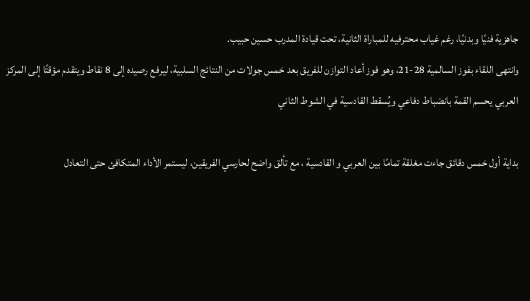جاهزية فنيًا وبدنيًا، رغم غياب محترفيه للمباراة الثانية، تحت قيادة المدرب حسين حبيب.
وانتهى اللقاء بفوز السالمية 28-21، وهو فوز أعاد التوازن للفريق بعد خمس جولات من النتائج السلبية، ليرفع رصيده إلى 8 نقاط ويتقدم مؤقتًا إلى المركز
العربي يحسم القمة بانضباط دفاعي ويُسقط القادسية في الشوط الثاني

بداية أول خمس دقائق جاءت مغلقة تمامًا بين العربي و القادسية ، مع تألق واضح لحارسي الفريقين، ليستمر الأداء المتكافئ حتى التعادل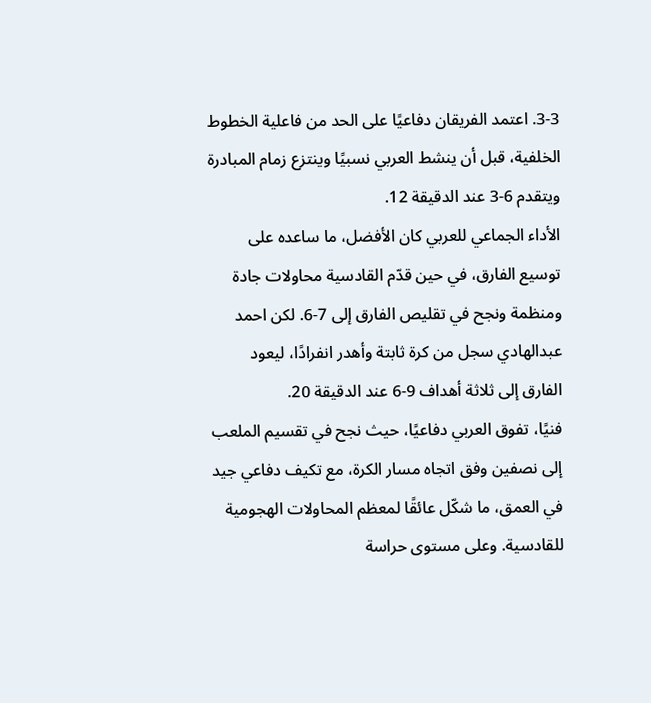3-3. اعتمد الفريقان دفاعيًا على الحد من فاعلية الخطوط الخلفية، قبل أن ينشط العربي نسبيًا وينتزع زمام المبادرة ويتقدم 6-3 عند الدقيقة 12.
الأداء الجماعي للعربي كان الأفضل، ما ساعده على توسيع الفارق، في حين قدّم القادسية محاولات جادة ومنظمة ونجح في تقليص الفارق إلى 7-6. لكن احمد عبدالهادي سجل من كرة ثابتة وأهدر انفرادًا، ليعود الفارق إلى ثلاثة أهداف 9-6 عند الدقيقة 20.
فنيًا، تفوق العربي دفاعيًا، حيث نجح في تقسيم الملعب إلى نصفين وفق اتجاه مسار الكرة، مع تكيف دفاعي جيد في العمق، ما شكّل عائقًا لمعظم المحاولات الهجومية للقادسية. وعلى مستوى حراسة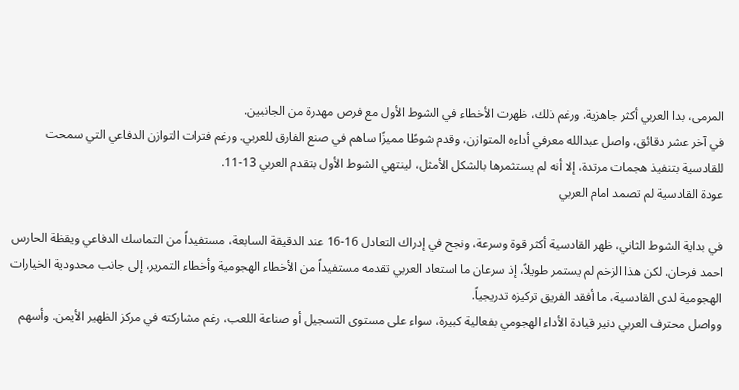المرمى، بدا العربي أكثر جاهزية. ورغم ذلك، ظهرت الأخطاء في الشوط الأول مع فرص مهدرة من الجانبين.
في آخر عشر دقائق، واصل عبدالله معرفي أداءه المتوازن، وقدم شوطًا مميزًا ساهم في صنع الفارق للعربي. ورغم فترات التوازن الدفاعي التي سمحت للقادسية بتنفيذ هجمات مرتدة، إلا أنه لم يستثمرها بالشكل الأمثل، لينتهي الشوط الأول بتقدم العربي 13-11.
عودة القادسية لم تصمد امام العربي

في بداية الشوط الثاني، ظهر القادسية أكثر قوة وسرعة، ونجح في إدراك التعادل 16-16 عند الدقيقة السابعة، مستفيداً من التماسك الدفاعي ويقظة الحارس احمد فرحان. لكن هذا الزخم لم يستمر طويلاً، إذ سرعان ما استعاد العربي تقدمه مستفيداً من الأخطاء الهجومية وأخطاء التمرير، إلى جانب محدودية الخيارات الهجومية لدى القادسية، ما أفقد الفريق تركيزه تدريجياً.
وواصل محترف العربي دنير قيادة الأداء الهجومي بفعالية كبيرة، سواء على مستوى التسجيل أو صناعة اللعب، رغم مشاركته في مركز الظهير الأيمن. وأسهم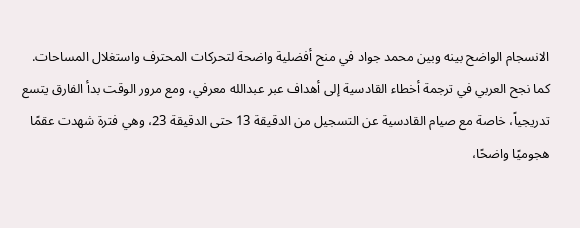الانسجام الواضح بينه وبين محمد جواد في منح أفضلية واضحة لتحركات المحترف واستغلال المساحات.
كما نجح العربي في ترجمة أخطاء القادسية إلى أهداف عبر عبدالله معرفي، ومع مرور الوقت بدأ الفارق يتسع تدريجياً، خاصة مع صيام القادسية عن التسجيل من الدقيقة 13 حتى الدقيقة 23، وهي فترة شهدت عقمًا هجوميًا واضحًا،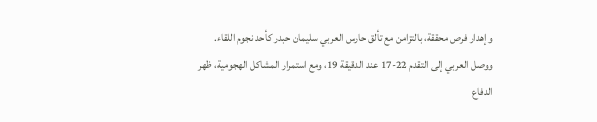وإهدار فرص محققة، بالتزامن مع تألق حارس العربي سليمان حبدر كأحد نجوم اللقاء.
ووصل العربي إلى التقدم 22-17 عند الدقيقة 19، ومع استمرار المشاكل الهجومية، ظهر الدفاع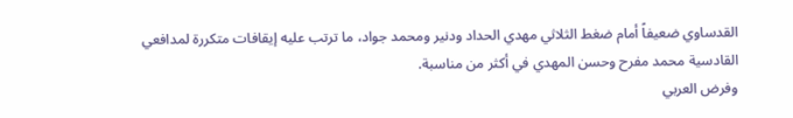القدساوي ضعيفاً أمام ضغط الثلاثي مهدي الحداد ودنير ومحمد جواد، ما ترتب عليه إيقافات متكررة لمدافعي القادسية محمد مفرح وحسن المهدي في أكثر من مناسبة.
وفرض العربي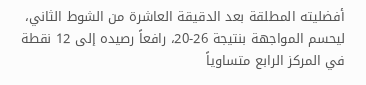أفضليته المطلقة بعد الدقيقة العاشرة من الشوط الثاني، ليحسم المواجهة بنتيجة 26-20، رافعاً رصيده إلى 12 نقطة في المركز الرابع متساوياً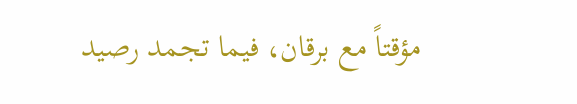مؤقتاً مع برقان، فيما تجمد رصيد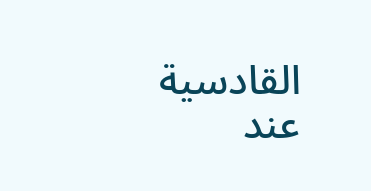القادسية عند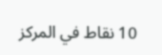10 نقاط في المركز